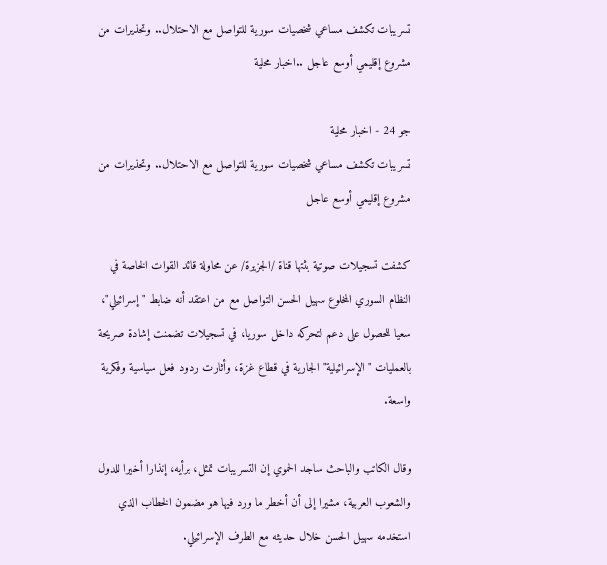تسريبات تكشف مساعي شخصيات سورية للتواصل مع الاحتلال.. وتحذيرات من مشروع إقليمي أوسع عاجل ..اخبار محلية

جو 24 - اخبار محلية
تسريبات تكشف مساعي شخصيات سورية للتواصل مع الاحتلال.. وتحذيرات من مشروع إقليمي أوسع عاجل

كشفت تسجيلات صوتية بثتها قناة /الجزيرة/ عن محاولة قائد القوات الخاصة في النظام السوري المخلوع سهيل الحسن التواصل مع من اعتقد أنه ضابط "إسرائيلي"، سعيا للحصول على دعم لتحركه داخل سوريا، في تسجيلات تضمنت إشادة صريحة بالعمليات "الإسرائيلية" الجارية في قطاع غزة، وأثارت ردود فعل سياسية وفكرية واسعة.

وقال الكاتب والباحث ساجد الحموي إن التسريبات تمثل، برأيه، إنذارا أخيرا للدول والشعوب العربية، مشيرا إلى أن أخطر ما ورد فيها هو مضمون الخطاب الذي استخدمه سهيل الحسن خلال حديثه مع الطرف الإسرائيلي.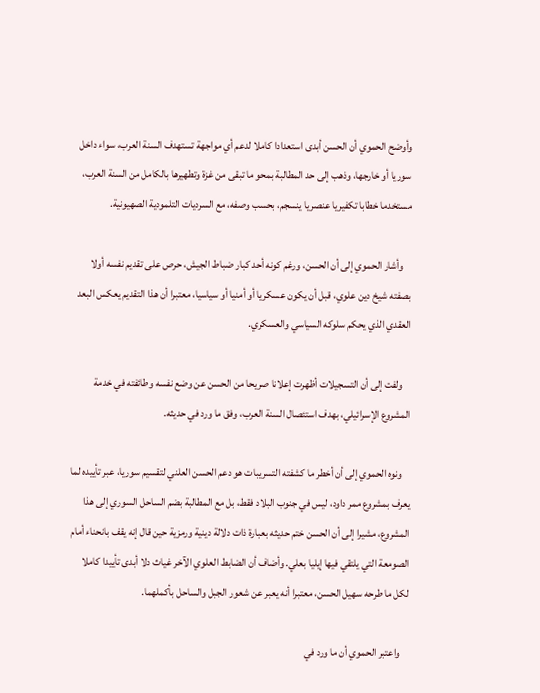وأوضح الحموي أن الحسن أبدى استعدادا كاملا لدعم أي مواجهة تستهدف السنة العرب، سواء داخل سوريا أو خارجها، وذهب إلى حد المطالبة بمحو ما تبقى من غزة وتطهيرها بالكامل من السنة العرب، مستخدما خطابا تكفيريا عنصريا ينسجم، بحسب وصفه، مع السرديات التلمودية الصهيونية.

    وأشار الحموي إلى أن الحسن، ورغم كونه أحد كبار ضباط الجيش، حرص على تقديم نفسه أولا بصفته شيخ دين علوي، قبل أن يكون عسكريا أو أمنيا أو سياسيا، معتبرا أن هذا التقديم يعكس البعد العقدي الذي يحكم سلوكه السياسي والعسكري.

    ولفت إلى أن التسجيلات أظهرت إعلانا صريحا من الحسن عن وضع نفسه وطائفته في خدمة المشروع الإسرائيلي، بهدف استئصال السنة العرب، وفق ما ورد في حديثه.

    ونوه الحموي إلى أن أخطر ما كشفته التسريبات هو دعم الحسن العلني لتقسيم سوريا، عبر تأييده لما يعرف بمشروع ممر داود، ليس في جنوب البلاد فقط، بل مع المطالبة بضم الساحل السوري إلى هذا المشروع، مشيرا إلى أن الحسن ختم حديثه بعبارة ذات دلالة دينية ورمزية حين قال إنه يقف بانحناء أمام الصومعة التي يلتقي فيها إيليا بعلي. وأضاف أن الضابط العلوي الآخر غياث دلا أبدى تأييدا كاملا لكل ما طرحه سهيل الحسن، معتبرا أنه يعبر عن شعور الجبل والساحل بأكملهما.

    واعتبر الحموي أن ما ورد في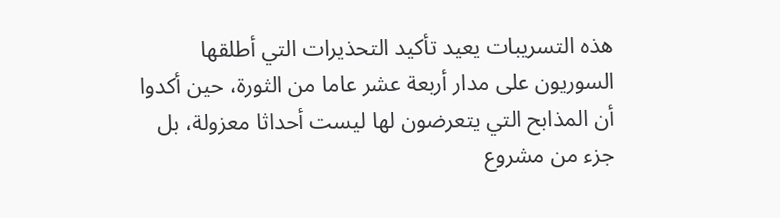هذه التسريبات يعيد تأكيد التحذيرات التي أطلقها السوريون على مدار أربعة عشر عاما من الثورة، حين أكدوا أن المذابح التي يتعرضون لها ليست أحداثا معزولة، بل جزء من مشروع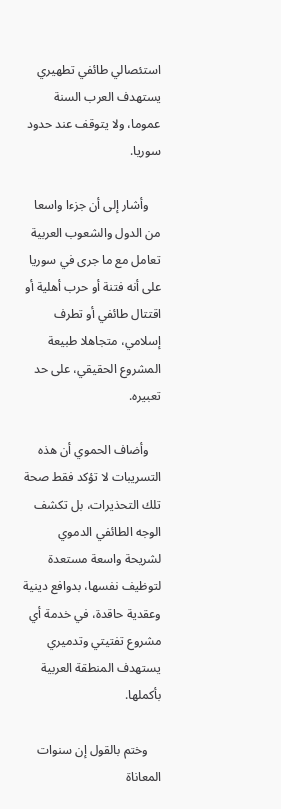استئصالي طائفي تطهيري يستهدف العرب السنة عموما، ولا يتوقف عند حدود سوريا.

    وأشار إلى أن جزءا واسعا من الدول والشعوب العربية تعامل مع ما جرى في سوريا على أنه فتنة أو حرب أهلية أو اقتتال طائفي أو تطرف إسلامي، متجاهلا طبيعة المشروع الحقيقي، على حد تعبيره.

    وأضاف الحموي أن هذه التسريبات لا تؤكد فقط صحة تلك التحذيرات، بل تكشف الوجه الطائفي الدموي لشريحة واسعة مستعدة لتوظيف نفسها، بدوافع دينية وعقدية حاقدة، في خدمة أي مشروع تفتيتي وتدميري يستهدف المنطقة العربية بأكملها.

    وختم بالقول إن سنوات المعاناة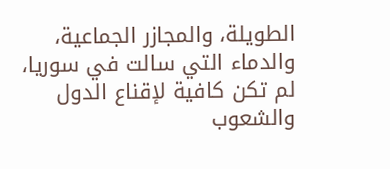الطويلة، والمجازر الجماعية، والدماء التي سالت في سوريا، لم تكن كافية لإقناع الدول والشعوب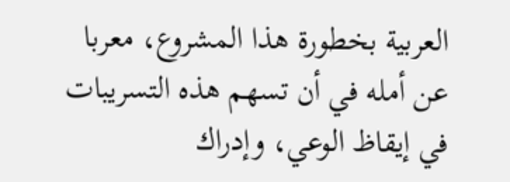العربية بخطورة هذا المشروع، معربا عن أمله في أن تسهم هذه التسريبات في إيقاظ الوعي، وإدراك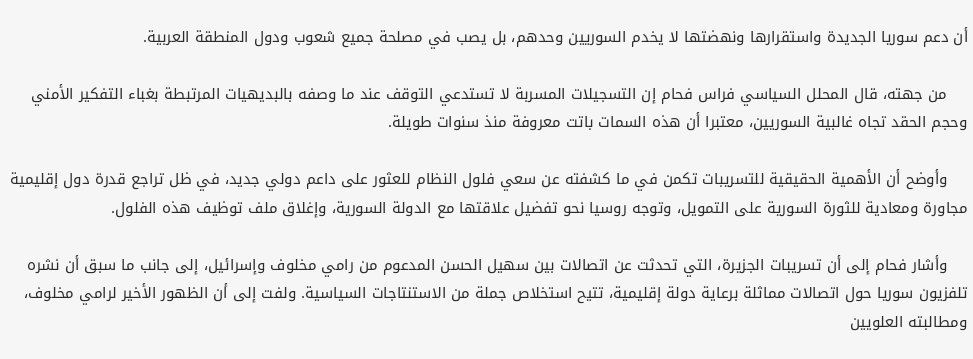أن دعم سوريا الجديدة واستقرارها ونهضتها لا يخدم السوريين وحدهم، بل يصب في مصلحة جميع شعوب ودول المنطقة العربية.

    من جهته، قال المحلل السياسي فراس فحام إن التسجيلات المسربة لا تستدعي التوقف عند ما وصفه بالبديهيات المرتبطة بغباء التفكير الأمني وحجم الحقد تجاه غالبية السوريين، معتبرا أن هذه السمات باتت معروفة منذ سنوات طويلة.

    وأوضح أن الأهمية الحقيقية للتسريبات تكمن في ما كشفته عن سعي فلول النظام للعثور على داعم دولي جديد، في ظل تراجع قدرة دول إقليمية مجاورة ومعادية للثورة السورية على التمويل، وتوجه روسيا نحو تفضيل علاقتها مع الدولة السورية، وإغلاق ملف توظيف هذه الفلول.

    وأشار فحام إلى أن تسريبات الجزيرة، التي تحدثت عن اتصالات بين سهيل الحسن المدعوم من رامي مخلوف وإسرائيل، إلى جانب ما سبق أن نشره تلفزيون سوريا حول اتصالات مماثلة برعاية دولة إقليمية، تتيح استخلاص جملة من الاستنتاجات السياسية. ولفت إلى أن الظهور الأخير لرامي مخلوف، ومطالبته العلويين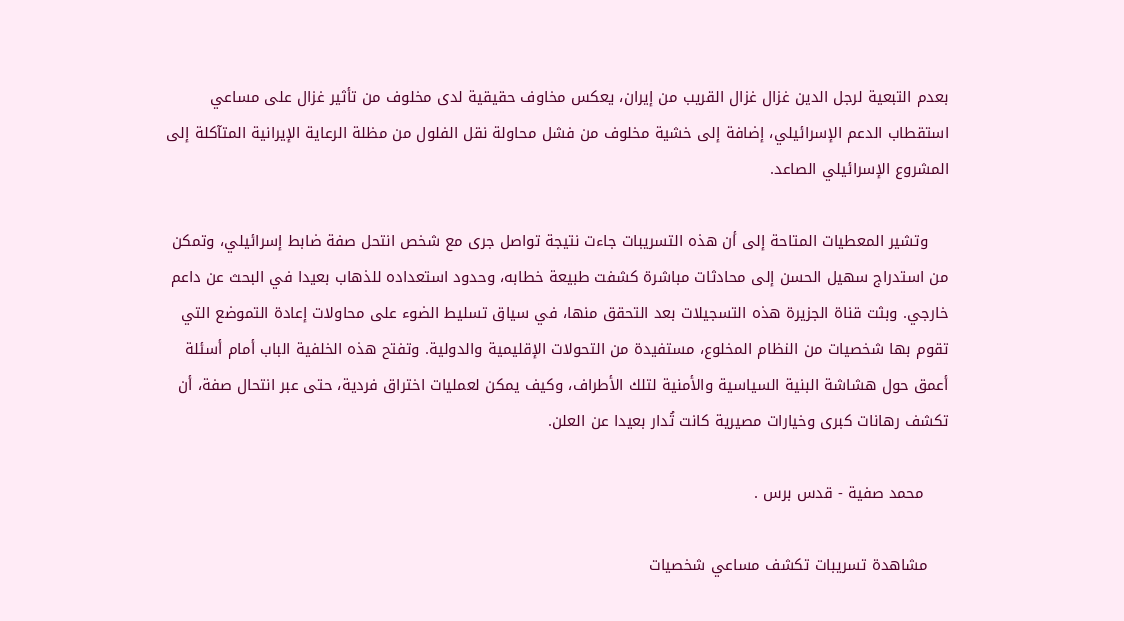بعدم التبعية لرجل الدين غزال غزال القريب من إيران، يعكس مخاوف حقيقية لدى مخلوف من تأثير غزال على مساعي استقطاب الدعم الإسرائيلي، إضافة إلى خشية مخلوف من فشل محاولة نقل الفلول من مظلة الرعاية الإيرانية المتآكلة إلى المشروع الإسرائيلي الصاعد.

    وتشير المعطيات المتاحة إلى أن هذه التسريبات جاءت نتيجة تواصل جرى مع شخص انتحل صفة ضابط إسرائيلي، وتمكن من استدراج سهيل الحسن إلى محادثات مباشرة كشفت طبيعة خطابه، وحدود استعداده للذهاب بعيدا في البحث عن داعم خارجي. وبثت قناة الجزيرة هذه التسجيلات بعد التحقق منها، في سياق تسليط الضوء على محاولات إعادة التموضع التي تقوم بها شخصيات من النظام المخلوع، مستفيدة من التحولات الإقليمية والدولية. وتفتح هذه الخلفية الباب أمام أسئلة أعمق حول هشاشة البنية السياسية والأمنية لتلك الأطراف، وكيف يمكن لعمليات اختراق فردية، حتى عبر انتحال صفة، أن تكشف رهانات كبرى وخيارات مصيرية كانت تُدار بعيدا عن العلن.

     محمد صفية - قدس برس .

    مشاهدة تسريبات تكشف مساعي شخصيات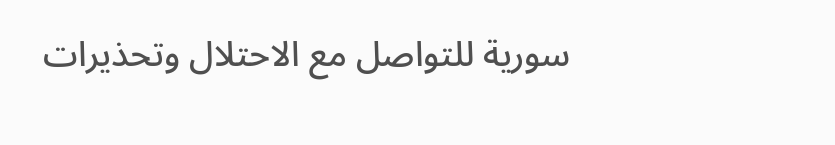سورية للتواصل مع الاحتلال وتحذيرات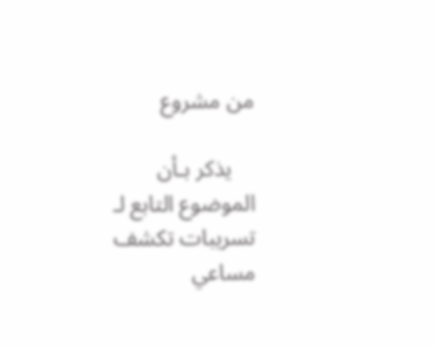من مشروع

    يذكر بـأن الموضوع التابع لـ تسريبات تكشف مساعي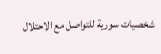شخصيات سورية للتواصل مع الاحتلال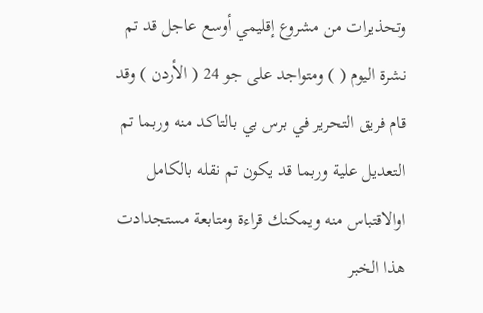وتحذيرات من مشروع إقليمي أوسع عاجل قد تم نشرة اليوم ( ) ومتواجد على جو 24 ( الأردن ) وقد قام فريق التحرير في برس بي بالتاكد منه وربما تم التعديل علية وربما قد يكون تم نقله بالكامل اوالاقتباس منه ويمكنك قراءة ومتابعة مستجدادت هذا الخبر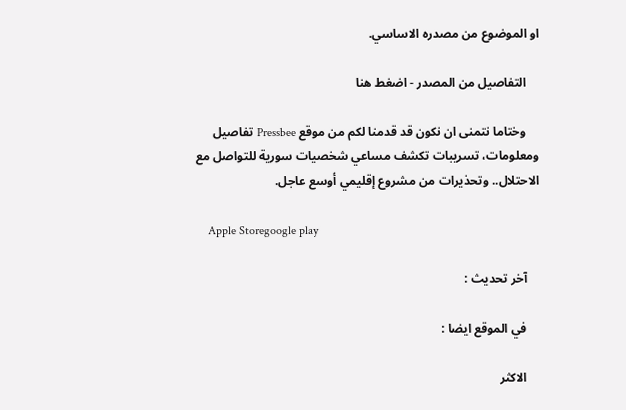او الموضوع من مصدره الاساسي.

    التفاصيل من المصدر - اضغط هنا

    وختاما نتمنى ان نكون قد قدمنا لكم من موقع Pressbee تفاصيل ومعلومات، تسريبات تكشف مساعي شخصيات سورية للتواصل مع الاحتلال.. وتحذيرات من مشروع إقليمي أوسع عاجل.

    Apple Storegoogle play

    آخر تحديث :

    في الموقع ايضا :

    الاكثر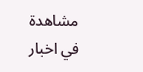مشاهدة في اخبار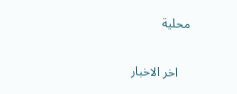محلية


    اخر الاخبار